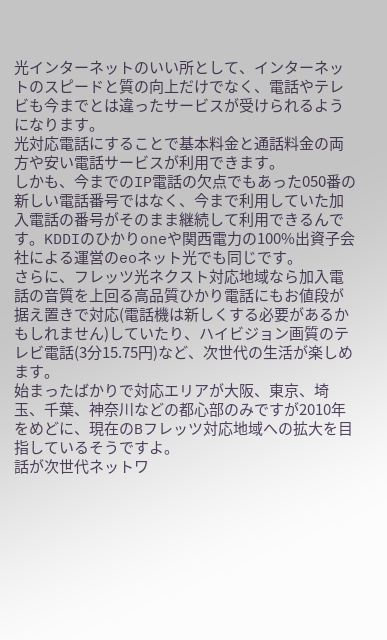光インターネットのいい所として、インターネットのスピードと質の向上だけでなく、電話やテレビも今までとは違ったサービスが受けられるようになります。
光対応電話にすることで基本料金と通話料金の両方や安い電話サービスが利用できます。
しかも、今までのIP電話の欠点でもあった050番の新しい電話番号ではなく、今まで利用していた加入電話の番号がそのまま継続して利用できるんです。KDDIのひかりoneや関西電力の100%出資子会社による運営のeoネット光でも同じです。
さらに、フレッツ光ネクスト対応地域なら加入電話の音質を上回る高品質ひかり電話にもお値段が据え置きで対応(電話機は新しくする必要があるかもしれません)していたり、ハイビジョン画質のテレビ電話(3分15.75円)など、次世代の生活が楽しめます。
始まったばかりで対応エリアが大阪、東京、埼玉、千葉、神奈川などの都心部のみですが2010年をめどに、現在のBフレッツ対応地域への拡大を目指しているそうですよ。
話が次世代ネットワ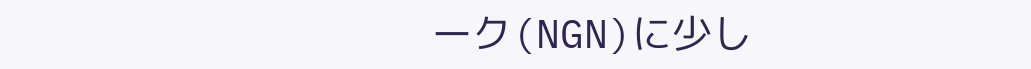ーク(NGN)に少し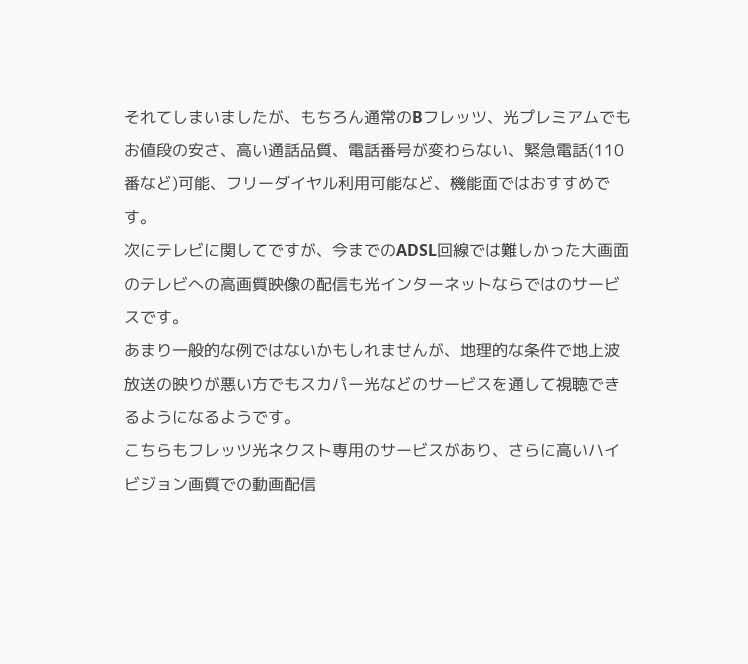それてしまいましたが、もちろん通常のBフレッツ、光プレミアムでもお値段の安さ、高い通話品質、電話番号が変わらない、緊急電話(110番など)可能、フリーダイヤル利用可能など、機能面ではおすすめです。
次にテレビに関してですが、今までのADSL回線では難しかった大画面のテレビへの高画質映像の配信も光インターネットならではのサービスです。
あまり一般的な例ではないかもしれませんが、地理的な条件で地上波放送の映りが悪い方でもスカパー光などのサービスを通して視聴できるようになるようです。
こちらもフレッツ光ネクスト専用のサービスがあり、さらに高いハイビジョン画質での動画配信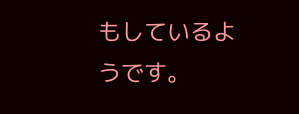もしているようです。